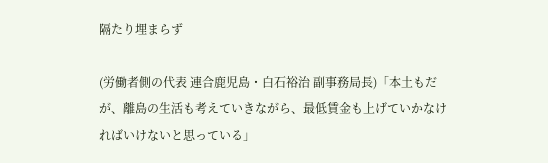隔たり埋まらず

(労働者側の代表 連合鹿児島・白石裕治 副事務局長)「本土もだが、離島の生活も考えていきながら、最低賃金も上げていかなければいけないと思っている」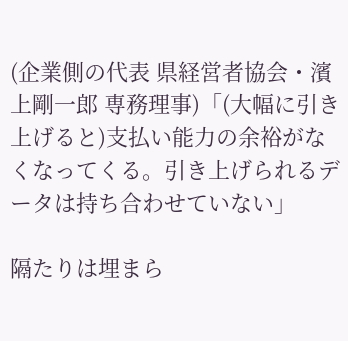(企業側の代表 県経営者協会・濱上剛一郎 専務理事)「(大幅に引き上げると)支払い能力の余裕がなくなってくる。引き上げられるデータは持ち合わせていない」

隔たりは埋まら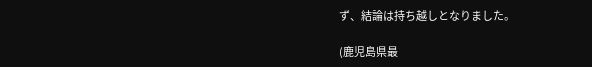ず、結論は持ち越しとなりました。

(鹿児島県最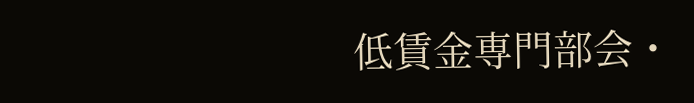低賃金専門部会・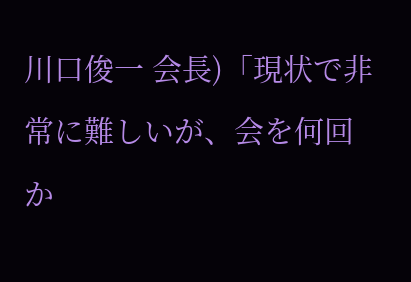川口俊一 会長)「現状で非常に難しいが、会を何回か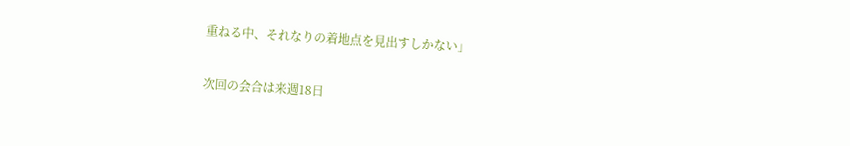重ねる中、それなりの着地点を見出すしかない」

次回の会合は来週18日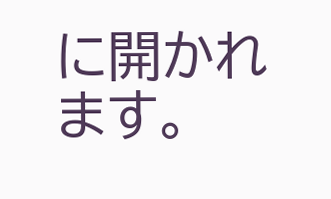に開かれます。